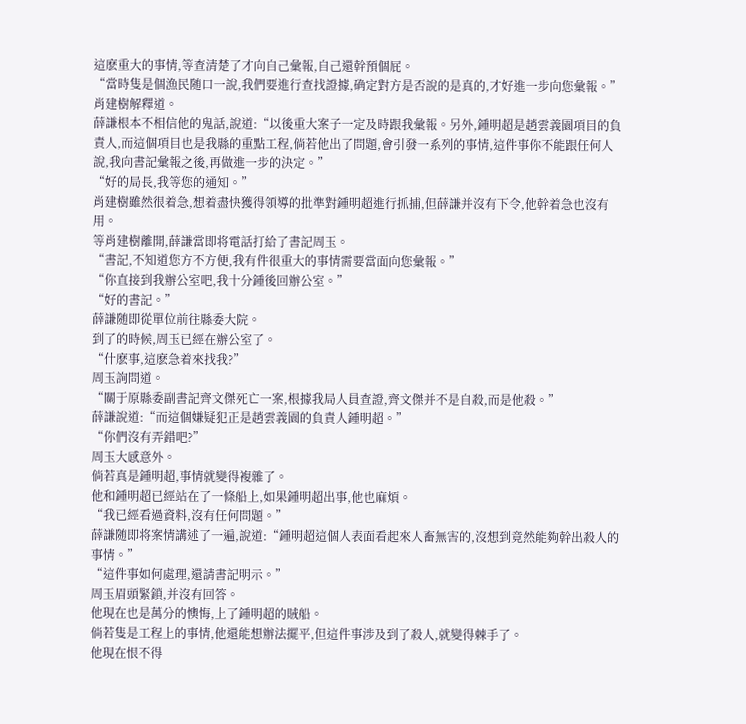這麽重大的事情,等查清楚了才向自己彙報,自己還幹預個屁。
“當時隻是個漁民随口一說,我們要進行查找證據,确定對方是否說的是真的,才好進一步向您彙報。”
肖建樹解釋道。
薛謙根本不相信他的鬼話,說道:“以後重大案子一定及時跟我彙報。另外,鍾明超是趙雲義園項目的負責人,而這個項目也是我縣的重點工程,倘若他出了問題,會引發一系列的事情,這件事你不能跟任何人說,我向書記彙報之後,再做進一步的決定。”
“好的局長,我等您的通知。”
肖建樹雖然很着急,想着盡快獲得領導的批準對鍾明超進行抓捕,但薛謙并沒有下令,他幹着急也沒有用。
等肖建樹離開,薛謙當即将電話打給了書記周玉。
“書記,不知道您方不方便,我有件很重大的事情需要當面向您彙報。”
“你直接到我辦公室吧,我十分鍾後回辦公室。”
“好的書記。”
薛謙随即從單位前往縣委大院。
到了的時候,周玉已經在辦公室了。
“什麽事,這麽急着來找我?”
周玉詢問道。
“關于原縣委副書記齊文傑死亡一案,根據我局人員查證,齊文傑并不是自殺,而是他殺。”
薛謙說道:“而這個嫌疑犯正是趙雲義園的負責人鍾明超。”
“你們沒有弄錯吧?”
周玉大感意外。
倘若真是鍾明超,事情就變得複雜了。
他和鍾明超已經站在了一條船上,如果鍾明超出事,他也麻煩。
“我已經看過資料,沒有任何問題。”
薛謙随即将案情講述了一遍,說道:“鍾明超這個人表面看起來人畜無害的,沒想到竟然能夠幹出殺人的事情。”
“這件事如何處理,還請書記明示。”
周玉眉頭緊鎖,并沒有回答。
他現在也是萬分的懊悔,上了鍾明超的賊船。
倘若隻是工程上的事情,他還能想辦法擺平,但這件事涉及到了殺人,就變得棘手了。
他現在恨不得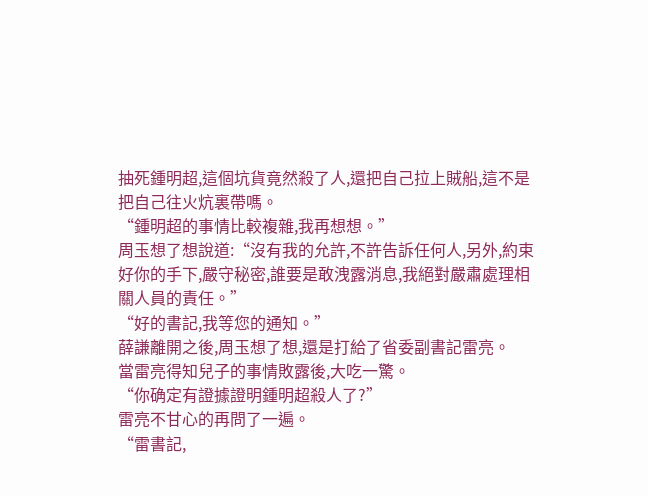抽死鍾明超,這個坑貨竟然殺了人,還把自己拉上賊船,這不是把自己往火炕裏帶嗎。
“鍾明超的事情比較複雜,我再想想。”
周玉想了想說道:“沒有我的允許,不許告訴任何人,另外,約束好你的手下,嚴守秘密,誰要是敢洩露消息,我絕對嚴肅處理相關人員的責任。”
“好的書記,我等您的通知。”
薛謙離開之後,周玉想了想,還是打給了省委副書記雷亮。
當雷亮得知兒子的事情敗露後,大吃一驚。
“你确定有證據證明鍾明超殺人了?”
雷亮不甘心的再問了一遍。
“雷書記,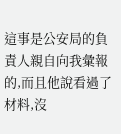這事是公安局的負責人親自向我彙報的,而且他說看過了材料,沒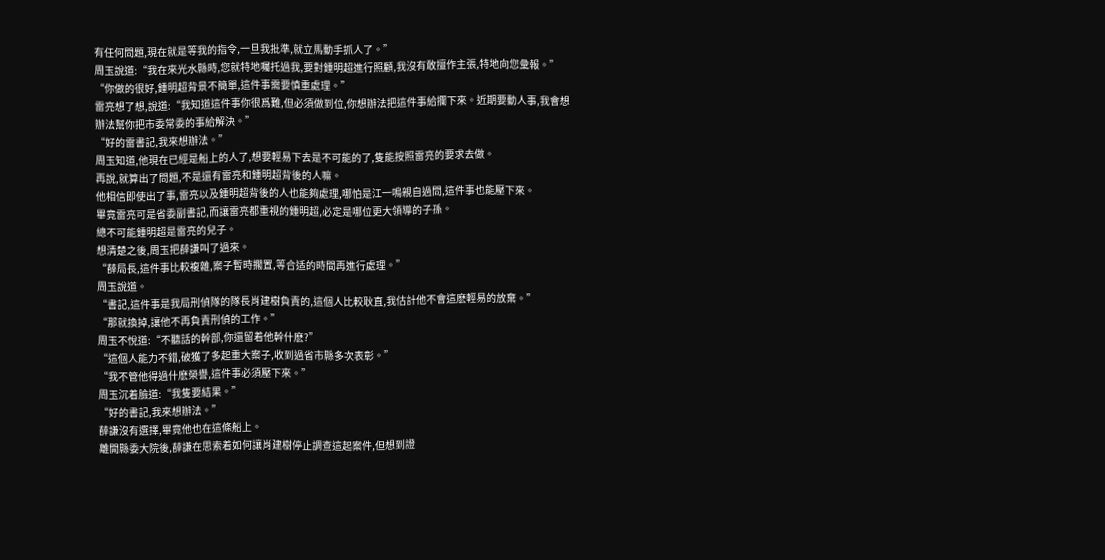有任何問題,現在就是等我的指令,一旦我批準,就立馬動手抓人了。”
周玉說道:“我在來光水縣時,您就特地囑托過我,要對鍾明超進行照顧,我沒有敢擅作主張,特地向您彙報。”
“你做的很好,鍾明超背景不簡單,這件事需要慎重處理。”
雷亮想了想,說道:“我知道這件事你很爲難,但必須做到位,你想辦法把這件事給攔下來。近期要動人事,我會想辦法幫你把市委常委的事給解決。”
“好的雷書記,我來想辦法。”
周玉知道,他現在已經是船上的人了,想要輕易下去是不可能的了,隻能按照雷亮的要求去做。
再說,就算出了問題,不是還有雷亮和鍾明超背後的人嘛。
他相信即使出了事,雷亮以及鍾明超背後的人也能夠處理,哪怕是江一鳴親自過問,這件事也能壓下來。
畢竟雷亮可是省委副書記,而讓雷亮都重視的鍾明超,必定是哪位更大領導的子孫。
總不可能鍾明超是雷亮的兒子。
想清楚之後,周玉把薛謙叫了過來。
“薛局長,這件事比較複雜,案子暫時擱置,等合适的時間再進行處理。”
周玉說道。
“書記,這件事是我局刑偵隊的隊長肖建樹負責的,這個人比較耿直,我估計他不會這麽輕易的放棄。”
“那就換掉,讓他不再負責刑偵的工作。”
周玉不悅道:“不聽話的幹部,你還留着他幹什麽?”
“這個人能力不錯,破獲了多起重大案子,收到過省市縣多次表彰。”
“我不管他得過什麽榮譽,這件事必須壓下來。”
周玉沉着臉道:“我隻要結果。”
“好的書記,我來想辦法。”
薛謙沒有選擇,畢竟他也在這條船上。
離開縣委大院後,薛謙在思索着如何讓肖建樹停止調查這起案件,但想到證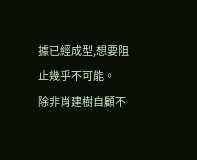據已經成型,想要阻止幾乎不可能。
除非肖建樹自顧不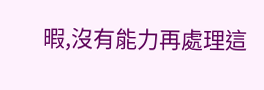暇,沒有能力再處理這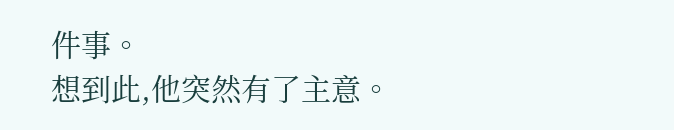件事。
想到此,他突然有了主意。